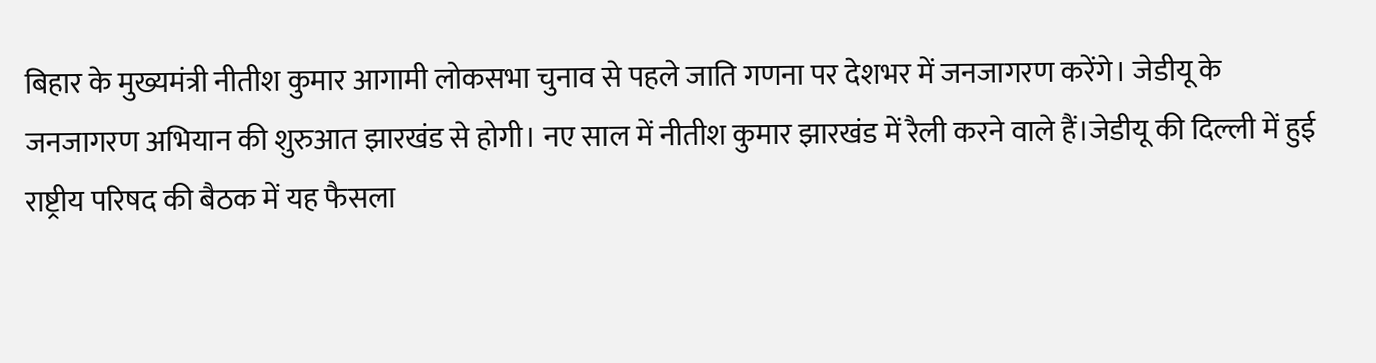बिहार के मुख्यमंत्री नीतीश कुमार आगामी लोकसभा चुनाव से पहले जाति गणना पर देशभर में जनजागरण करेंगे। जेडीयू के जनजागरण अभियान की शुरुआत झारखंड से होगी। नए साल में नीतीश कुमार झारखंड में रैली करने वाले हैं।जेडीयू की दिल्ली में हुई राष्ट्रीय परिषद की बैठक में यह फैसला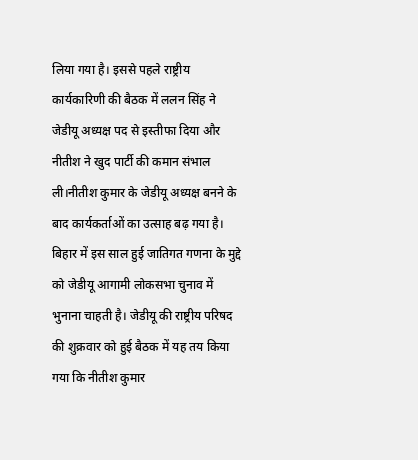लिया गया है। इससे पहले राष्ट्रीय कार्यकारिणी की बैठक में ललन सिंह ने जेडीयू अध्यक्ष पद से इस्तीफा दिया और नीतीश ने खुद पार्टी की कमान संभाल ली।नीतीश कुमार के जेडीयू अध्यक्ष बनने के बाद कार्यकर्ताओं का उत्साह बढ़ गया है। बिहार में इस साल हुई जातिगत गणना के मुद्दे को जेडीयू आगामी लोकसभा चुनाव में भुनाना चाहती है। जेडीयू की राष्ट्रीय परिषद की शुक्रवार को हुई बैठक में यह तय किया गया कि नीतीश कुमार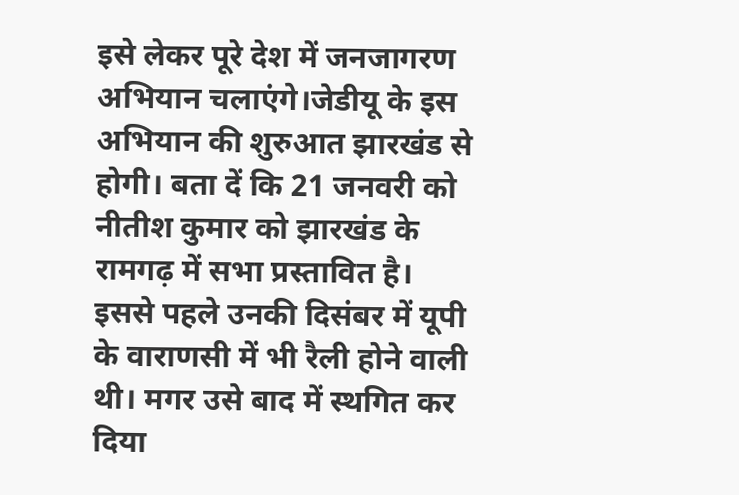इसे लेकर पूरे देश में जनजागरण अभियान चलाएंगे।जेडीयू के इस अभियान की शुरुआत झारखंड से होगी। बता दें कि 21 जनवरी को नीतीश कुमार को झारखंड के रामगढ़ में सभा प्रस्तावित है। इससे पहले उनकी दिसंबर में यूपी के वाराणसी में भी रैली होने वाली थी। मगर उसे बाद में स्थगित कर दिया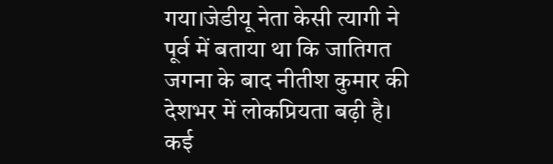गया।जेडीयू नेता केसी त्यागी ने पूर्व में बताया था कि जातिगत जगना के बाद नीतीश कुमार की देशभर में लोकप्रियता बढ़ी है। कई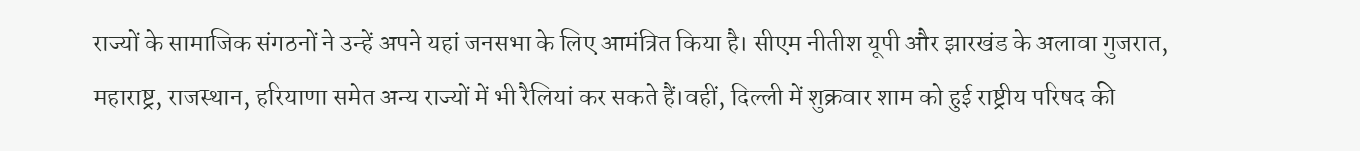राज्यों के सामाजिक संगठनों ने उन्हें अपने यहां जनसभा के लिए आमंत्रित किया है। सीएम नीतीश यूपी और झारखंड के अलावा गुजरात, महाराष्ट्र, राजस्थान, हरियाणा समेत अन्य राज्यों में भी रैलियां कर सकते हैं।वहीं, दिल्ली में शुक्रवार शाम को हुई राष्ट्रीय परिषद की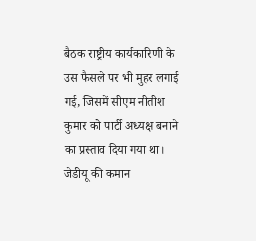बैठक राष्ट्रीय कार्यकारिणी के उस फैसले पर भी मुहर लगाई गई, जिसमें सीएम नीतीश कुमार को पार्टी अध्यक्ष बनाने का प्रस्ताव दिया गया था। जेडीयू की कमान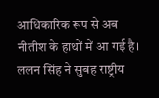आधिकारिक रूप से अब नीतीश के हाथों में आ गई है। ललन सिंह ने सुबह राष्ट्रीय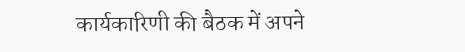कार्यकारिणी की बैठक में अपने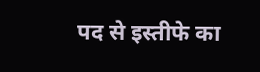पद से इस्तीफे का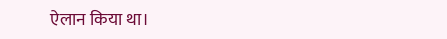ऐलान किया था।